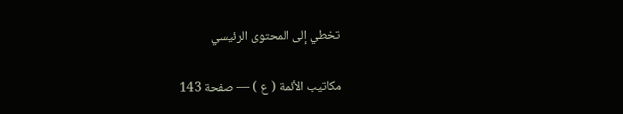تخطي إلى المحتوى الرئيسي

مكاتيب الأئمة ( ع ) — صفحة 143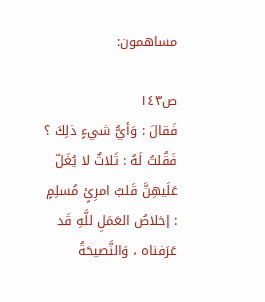مساهمون:

ص١٤٣
فَقالَ : وَأيُّ شيءٍ ذلِكَ ؟ فَقُلتُ لَهُ : ثَلاثٌ لا يُغَلّ عَلَيهِنَّ قَلبُ امرِئٍ مُسلِمٍ : إخلاصُ العَمَلِ للَّهِ قَد عَرَفناه ، وَالنَّصيحَةُ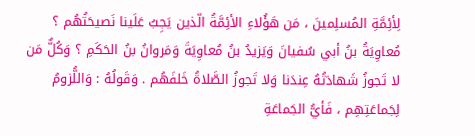لِأئِمَّةِ المُسلِمينَ ، مَن هَؤُلاءِ الأئِمَّةُ الّذين يَجِبُ عَلَينا نَصيحَتُهُم ؟ مُعاوِيَةُ بنُ أبي سُفيانَ وَيَزيدُ بنُ مُعاوِيَةَ وَمَروانُ بنُ الحَكَمِ ؟ وَكُلٌّ مَن لا تَجوزُ شَهادَتُهُ عِندَنا وَلا تَجوزُ الصَّلاةُ خَلفَهُم . وَقَولُهُ : وَاللُّزومُ لِجَماعَتِهِم ، فَأيُّ الجَماعَةِ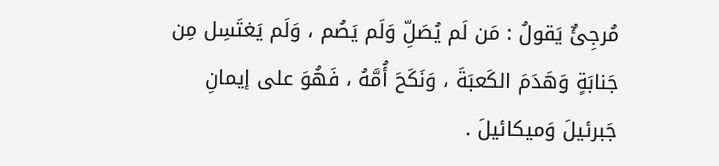مُرجِئٌ يَقولُ : مَن لَم يُصَلِّ وَلَم يَصُم ، وَلَم يَغتَسِل مِن جَنابَةٍ وَهَدَمَ الكَعبَةَ ، وَنَكَحَ أُمَّهُ ، فَهُوَ على إيمانِ جَبرئيلَ وَميكائيلَ .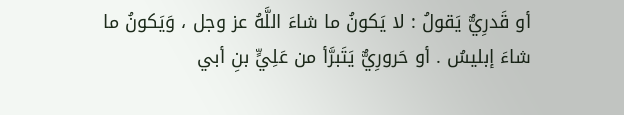أو قَدرِيٌّ يَقولُ : لا يَكونُ ما شاءَ اللَّهُ عز وجل ، وَيَكونُ ما شاءَ إبليسُ . أو حَرورِيٌّ يَتَبرَّأ من عَلِيٍّ بنِ أبي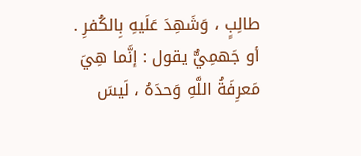طالِبٍ ، وَشَهِدَ عَلَيهِ بِالكُفرِ . أو جَهمِيٌّ يقول : إنَّما هِيَ مَعرِفَةُ اللَّهِ وَحدَهُ ، لَيسَ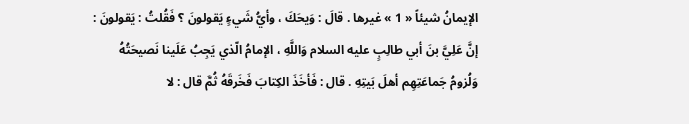الإيمانُ شيئاً « 1 » غيرها . قالَ : وَيحَكَ ، وأيُّ شَيءٍ يَقولونَ ؟ فَقُلتُ : يَقولونَ : إنَّ عَلِيَّ بنَ أبي طالِبٍ عليه السلام وَاللَّهِ ، الإمامُ الّذي يَجِبُ عَلَينا نَصيحَتُهُ وَلُزومُ جَماعَتِهِم أهلَ بَيتِهِ . قال : فَأخَذَ الكِتابَ فَخَرقَهُ ثُمَّ قال : لا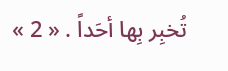تُخبِر بِها أحَداً . « 2 »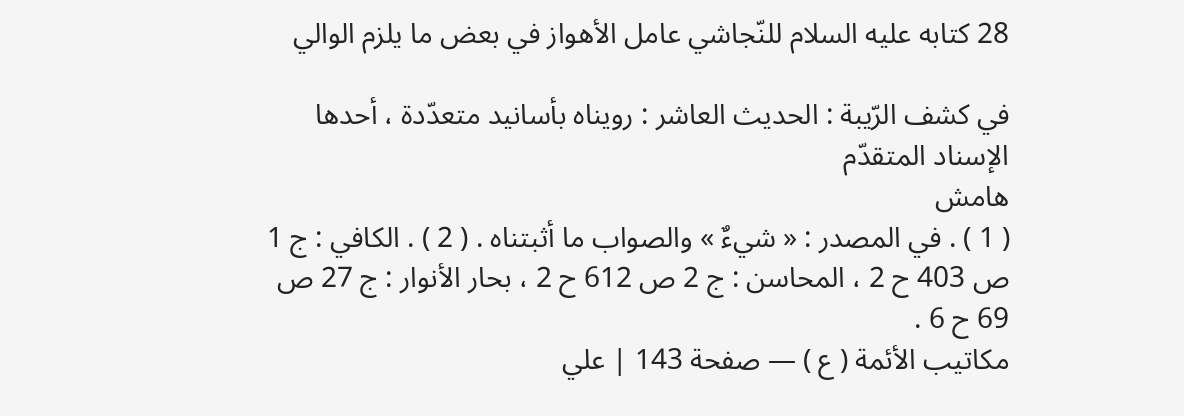28 كتابه عليه السلام للنّجاشي عامل الأهواز في بعض ما يلزم الوالي

في كشف الرّيبة : الحديث العاشر : رويناه بأسانيد متعدّدة ، أحدها الإسناد المتقدّم
هامش
( 1 ) . في المصدر : « شيءٌ » والصواب ما أثبتناه . ( 2 ) . الكافي : ج 1 ص 403 ح 2 ، المحاسن : ج 2 ص 612 ح 2 ، بحار الأنوار : ج 27 ص 69 ح 6 .
مكاتيب الأئمة ( ع ) — صفحة 143 | علي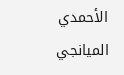الأحمدي الميانجي